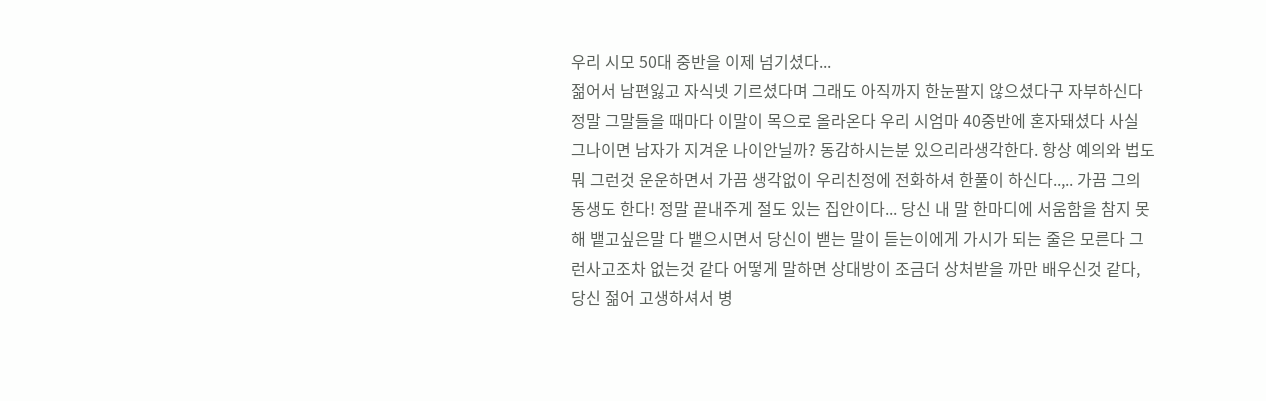우리 시모 50대 중반을 이제 넘기셨다...
젊어서 남편잃고 자식넷 기르셨다며 그래도 아직까지 한눈팔지 않으셨다구 자부하신다 정말 그말들을 때마다 이말이 목으로 올라온다 우리 시엄마 40중반에 혼자돼셨다 사실 그나이면 남자가 지겨운 나이안닐까? 동감하시는분 있으리라생각한다. 항상 예의와 법도 뭐 그런것 운운하면서 가끔 생각없이 우리친정에 전화하셔 한풀이 하신다..,.. 가끔 그의 동생도 한다! 정말 끝내주게 절도 있는 집안이다... 당신 내 말 한마디에 서움함을 참지 못해 뱉고싶은말 다 뱉으시면서 당신이 밷는 말이 듣는이에게 가시가 되는 줄은 모른다 그런사고조차 없는것 같다 어떻게 말하면 상대방이 조금더 상처받을 까만 배우신것 같다,
당신 젊어 고생하셔서 병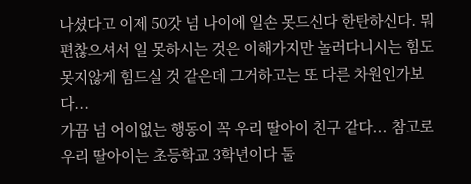나셨다고 이제 50갓 넘 나이에 일손 못드신다 한탄하신다. 뭐 편찮으셔서 일 못하시는 것은 이해가지만 놀러다니시는 힘도 못지않게 힘드실 것 같은데 그거하고는 또 다른 차원인가보다...
가끔 넘 어이없는 행동이 꼭 우리 딸아이 친구 같다... 참고로 우리 딸아이는 초등학교 3학년이다 둘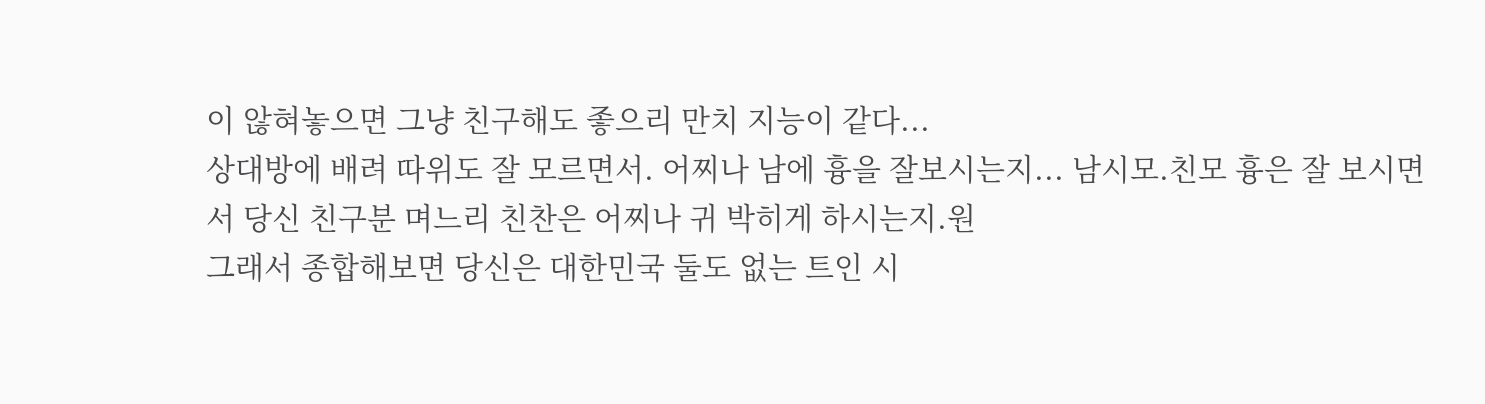이 않혀놓으면 그냥 친구해도 좋으리 만치 지능이 같다...
상대방에 배려 따위도 잘 모르면서. 어찌나 남에 흉을 잘보시는지... 남시모.친모 흉은 잘 보시면서 당신 친구분 며느리 친찬은 어찌나 귀 박히게 하시는지.원
그래서 종합해보면 당신은 대한민국 둘도 없는 트인 시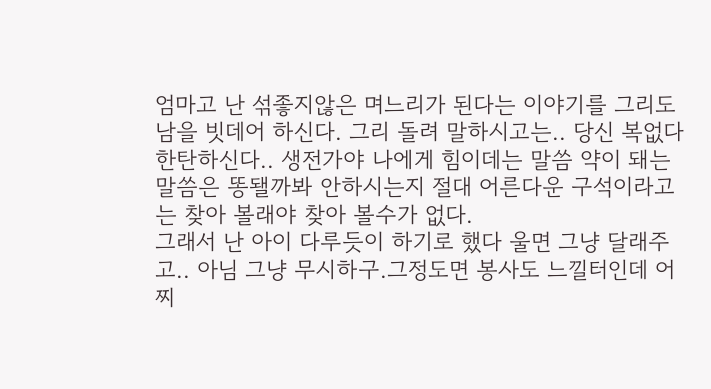엄마고 난 섞좋지않은 며느리가 된다는 이야기를 그리도 남을 빗데어 하신다. 그리 돌려 말하시고는.. 당신 복없다 한탄하신다.. 생전가야 나에게 힘이데는 말씀 약이 돼는 말씀은 똥됄까봐 안하시는지 절대 어른다운 구석이라고는 찾아 볼래야 찾아 볼수가 없다.
그래서 난 아이 다루듯이 하기로 했다 울면 그냥 달래주고.. 아님 그냥 무시하구.그정도면 봉사도 느낄터인데 어찌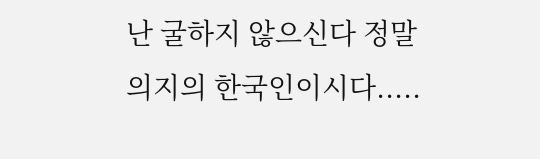난 굴하지 않으신다 정말 의지의 한국인이시다.....